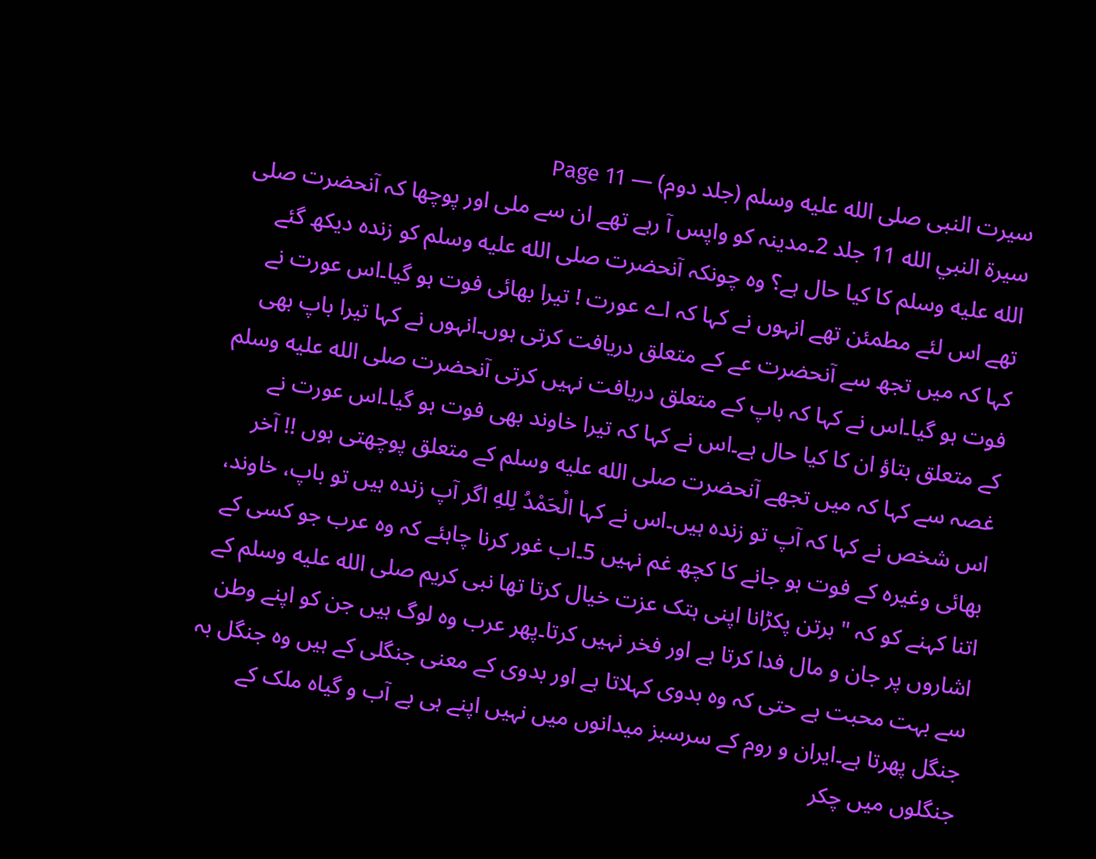سیرت النبی صلى الله عليه وسلم (جلد دوم) — Page 11
سيرة النبي الله 11 جلد 2۔مدینہ کو واپس آ رہے تھے ان سے ملی اور پوچھا کہ آنحضرت صلى الله عليه وسلم کا کیا حال ہے؟ وہ چونکہ آنحضرت صلى الله عليه وسلم کو زندہ دیکھ گئے تھے اس لئے مطمئن تھے انہوں نے کہا کہ اے عورت ! تیرا بھائی فوت ہو گیا۔اس عورت نے کہا کہ میں تجھ سے آنحضرت عے کے متعلق دریافت کرتی ہوں۔انہوں نے کہا تیرا باپ بھی فوت ہو گیا۔اس نے کہا کہ باپ کے متعلق دریافت نہیں کرتی آنحضرت صلى الله عليه وسلم کے متعلق بتاؤ ان کا کیا حال ہے۔اس نے کہا کہ تیرا خاوند بھی فوت ہو گیا۔اس عورت نے غصہ سے کہا کہ میں تجھے آنحضرت صلى الله عليه وسلم کے متعلق پوچھتی ہوں !! آخر اس شخص نے کہا کہ آپ تو زندہ ہیں۔اس نے کہا الْحَمْدُ لِلهِ اگر آپ زندہ ہیں تو باپ، خاوند، بھائی وغیرہ کے فوت ہو جانے کا کچھ غم نہیں 5۔اب غور کرنا چاہئے کہ وہ عرب جو کسی کے اتنا کہنے کو کہ " برتن پکڑانا اپنی ہتک عزت خیال کرتا تھا نبی کریم صلى الله عليه وسلم کے اشاروں پر جان و مال فدا کرتا ہے اور فخر نہیں کرتا۔پھر عرب وہ لوگ ہیں جن کو اپنے وطن سے بہت محبت ہے حتی کہ وہ بدوی کہلاتا ہے اور بدوی کے معنی جنگلی کے ہیں وہ جنگل بہ جنگل پھرتا ہے۔ایران و روم کے سرسبز میدانوں میں نہیں اپنے ہی بے آب و گیاہ ملک کے جنگلوں میں چکر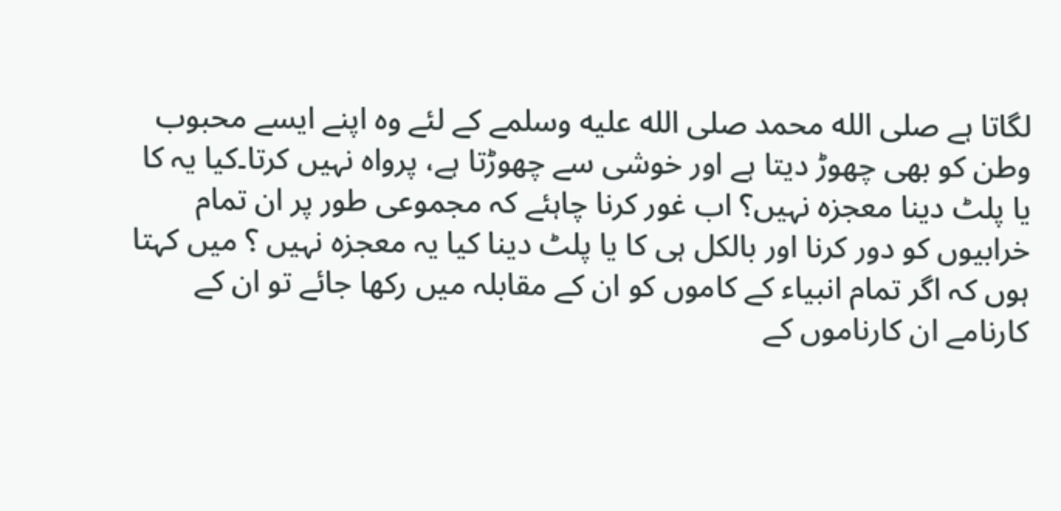لگاتا ہے صلى الله محمد صلى الله عليه وسلمے کے لئے وہ اپنے ایسے محبوب وطن کو بھی چھوڑ دیتا ہے اور خوشی سے چھوڑتا ہے، پرواہ نہیں کرتا۔کیا یہ کا یا پلٹ دینا معجزہ نہیں؟ اب غور کرنا چاہئے کہ مجموعی طور پر ان تمام خرابیوں کو دور کرنا اور بالکل ہی کا یا پلٹ دینا کیا یہ معجزہ نہیں ؟ میں کہتا ہوں کہ اگر تمام انبیاء کے کاموں کو ان کے مقابلہ میں رکھا جائے تو ان کے کارنامے ان کارناموں کے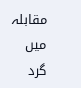مقابلہ میں گرد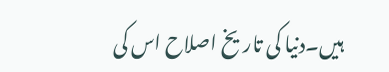ہیں۔دنیا کی تاریخ اصلاح اس کی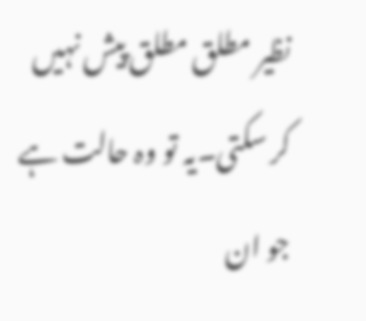نظیر مطلق مطلق پیش نہیں کر سکتی۔یہ تو وہ حالت ہے جو ان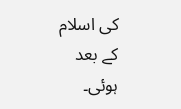کی اسلام کے بعد ہوئی۔